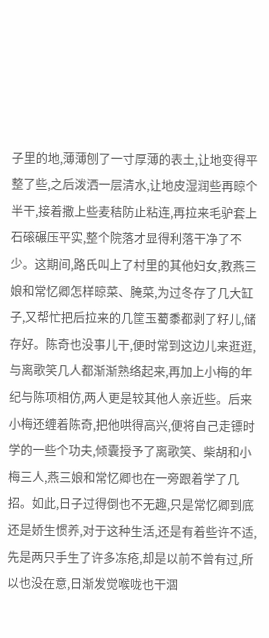子里的地,薄薄刨了一寸厚薄的表土,让地变得平整了些,之后泼洒一层清水,让地皮湿润些再晾个半干,接着撒上些麦秸防止粘连,再拉来毛驴套上石磙碾压平实,整个院落才显得利落干净了不少。这期间,路氏叫上了村里的其他妇女,教燕三娘和常忆卿怎样晾菜、腌菜,为过冬存了几大缸子,又帮忙把后拉来的几筐玉薥黍都剥了籽儿,储存好。陈奇也没事儿干,便时常到这边儿来逛逛,与离歌笑几人都渐渐熟络起来,再加上小梅的年纪与陈项相仿,两人更是较其他人亲近些。后来小梅还缠着陈奇,把他哄得高兴,便将自己走镖时学的一些个功夫,倾囊授予了离歌笑、柴胡和小梅三人,燕三娘和常忆卿也在一旁跟着学了几招。如此,日子过得倒也不无趣,只是常忆卿到底还是娇生惯养,对于这种生活,还是有着些许不适,先是两只手生了许多冻疮,却是以前不曾有过,所以也没在意,日渐发觉喉咙也干涸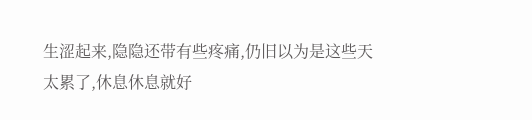生涩起来,隐隐还带有些疼痛,仍旧以为是这些天太累了,休息休息就好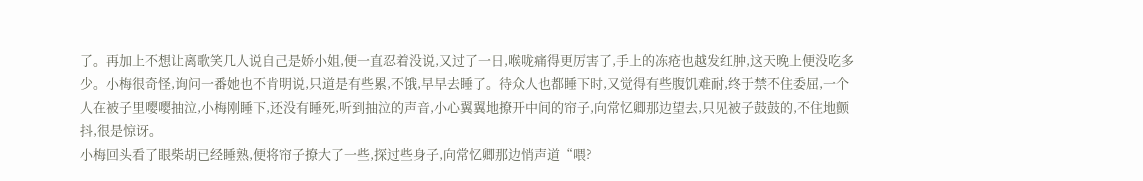了。再加上不想让离歌笑几人说自己是娇小姐,便一直忍着没说,又过了一日,喉咙痛得更厉害了,手上的冻疮也越发红肿,这天晚上便没吃多少。小梅很奇怪,询问一番她也不肯明说,只道是有些累,不饿,早早去睡了。待众人也都睡下时,又觉得有些腹饥难耐,终于禁不住委屈,一个人在被子里嘤嘤抽泣,小梅刚睡下,还没有睡死,听到抽泣的声音,小心翼翼地撩开中间的帘子,向常忆卿那边望去,只见被子鼓鼓的,不住地颤抖,很是惊讶。
小梅回头看了眼柴胡已经睡熟,便将帘子撩大了一些,探过些身子,向常忆卿那边悄声道“喂?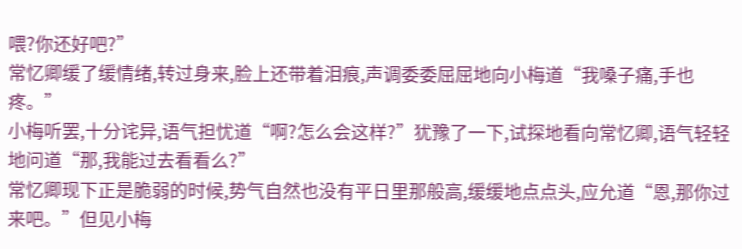喂?你还好吧?”
常忆卿缓了缓情绪,转过身来,脸上还带着泪痕,声调委委屈屈地向小梅道“我嗓子痛,手也疼。”
小梅听罢,十分诧异,语气担忧道“啊?怎么会这样?”犹豫了一下,试探地看向常忆卿,语气轻轻地问道“那,我能过去看看么?”
常忆卿现下正是脆弱的时候,势气自然也没有平日里那般高,缓缓地点点头,应允道“恩,那你过来吧。”但见小梅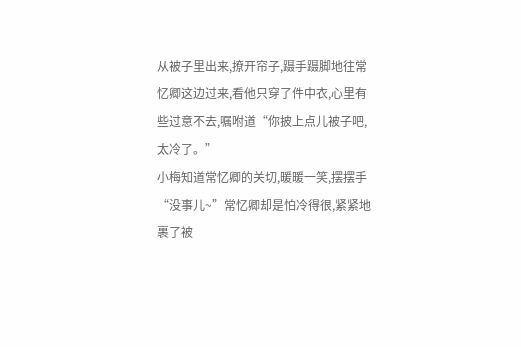从被子里出来,撩开帘子,蹑手蹑脚地往常忆卿这边过来,看他只穿了件中衣,心里有些过意不去,嘱咐道“你披上点儿被子吧,太冷了。”
小梅知道常忆卿的关切,暖暖一笑,摆摆手“没事儿~”常忆卿却是怕冷得很,紧紧地裹了被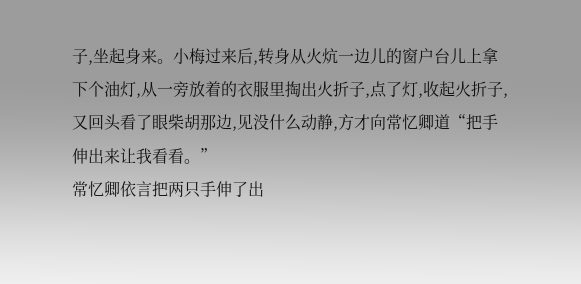子,坐起身来。小梅过来后,转身从火炕一边儿的窗户台儿上拿下个油灯,从一旁放着的衣服里掏出火折子,点了灯,收起火折子,又回头看了眼柴胡那边,见没什么动静,方才向常忆卿道“把手伸出来让我看看。”
常忆卿依言把两只手伸了出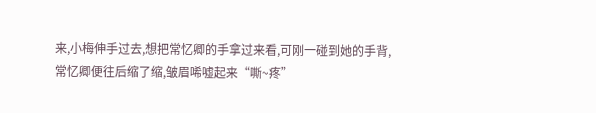来,小梅伸手过去,想把常忆卿的手拿过来看,可刚一碰到她的手背,常忆卿便往后缩了缩,皱眉唏嘘起来“嘶~疼”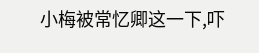小梅被常忆卿这一下,吓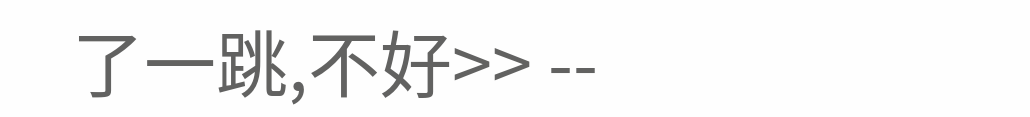了一跳,不好>> --